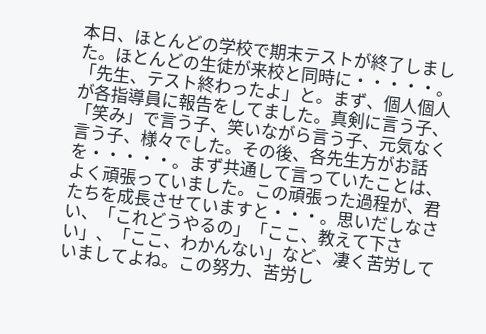本日、ほとんどの学校で期末テストが終了しました。ほとんどの生徒が来校と同時に・・・・・。「先生、テスト終わったよ」と。まず、個人個人が各指導員に報告をしてました。真剣に言う子、「笑み」で言う子、笑いながら言う子、元気なく言う子、様々でした。その後、各先生方がお話を・・・・・。まず共通して言っていたことは、よく頑張っていました。この頑張った過程が、君たちを成長させていますと・・・。思いだしなさい、「これどうやるの」「ここ、教えて下さい」、「ここ、わかんない」など、凄く苦労していましてよね。この努力、苦労し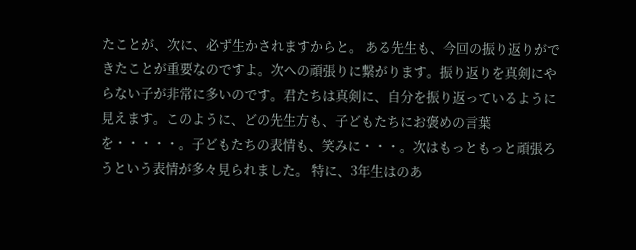たことが、次に、必ず生かされますからと。 ある先生も、今回の振り返りができたことが重要なのですよ。次への頑張りに繋がります。振り返りを真剣にやらない子が非常に多いのです。君たちは真剣に、自分を振り返っているように見えます。このように、どの先生方も、子どもたちにお褒めの言葉を・・・・・。子どもたちの表情も、笑みに・・・。次はもっともっと頑張ろうという表情が多々見られました。 特に、3年生はのあ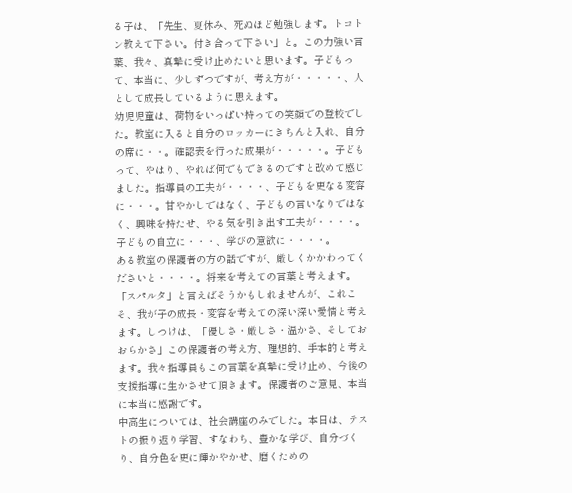る子は、「先生、夏休み、死ぬほど勉強します。トコトン教えて下さい。付き合って下さい」と。この力強い言葉、我々、真摯に受け止めたいと思います。子どもって、本当に、少しずつですが、考え方が・・・・・、人として成長しているように思えます。
幼児児童は、荷物をいっぱい持っての笑顔での登校でした。教室に入ると自分のロッカーにきちんと入れ、自分の席に・・。確認表を行った成果が・・・・・。子どもって、やはり、やれば何でもできるのですと改めて感じました。指導員の工夫が・・・・、子どもを更なる変容に・・・。甘やかしではなく、子どもの言いなりではなく、興味を持たせ、やる気を引き出す工夫が・・・・。子どもの自立に・・・、学びの意欲に・・・・。
ある教室の保護者の方の話ですが、厳しくかかわってくださいと・・・・。将来を考えての言葉と考えます。「スパルタ」と言えばそうかもしれませんが、これこそ、我が子の成長・変容を考えての深い深い愛情と考えます。しつけは、「優しさ・厳しさ・温かさ、そしておおらかさ」この保護者の考え方、理想的、手本的と考えます。我々指導員もこの言葉を真摯に受け止め、今後の支援指導に生かさせて頂きます。保護者のご意見、本当に本当に感謝です。
中高生については、社会講座のみでした。本日は、テストの振り返り学習、すなわち、豊かな学び、自分づくり、自分色を更に輝かやかせ、磨くための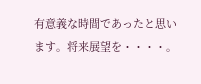有意義な時間であったと思います。将来展望を・・・・。